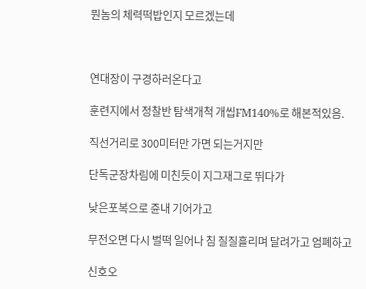뭔놈의 체력떡밥인지 모르겠는데



연대장이 구경하러온다고

훈련지에서 정찰반 탐색개척 개씹FM140%로 해본적있음.

직선거리로 300미터만 가면 되는거지만

단독군장차림에 미친듯이 지그재그로 뛰다가

낮은포복으로 쥰내 기어가고

무전오면 다시 벌떡 일어나 침 질질흘리며 달려가고 엄폐하고

신호오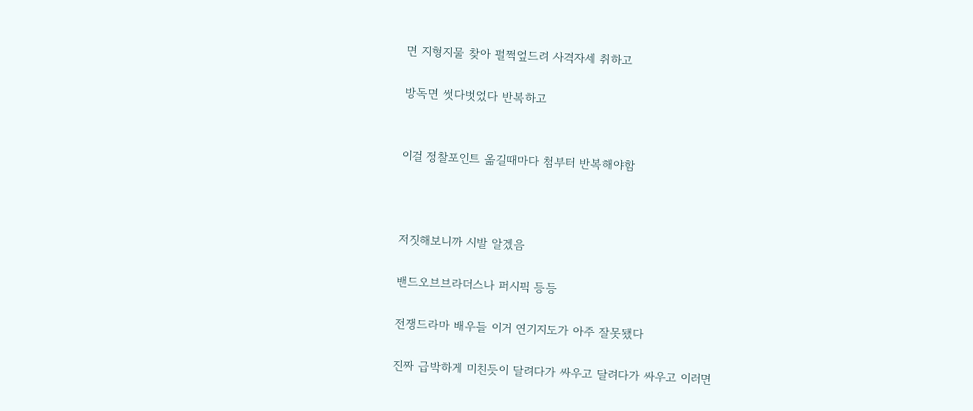면 지형지물 찾아 펄쩍엎드려 사격자세 취하고

방독면 썻다벗었다 반복하고


이걸 정찰포인트 옮길때마다 첨부터 반복해야함



저짓해보니까 시발 알겠음

밴드오브브라더스나 퍼시픽 등등

전쟁드라마 배우들 이거 연기지도가 아주 잘못됐다

진짜 급박하게 미친듯이 달려다가 싸우고 달려다가 싸우고 이러면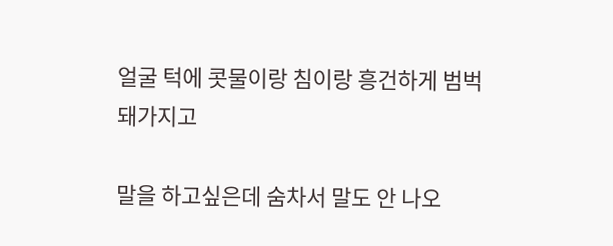얼굴 턱에 콧물이랑 침이랑 흥건하게 범벅돼가지고

말을 하고싶은데 숨차서 말도 안 나오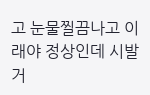고 눈물찔끔나고 이래야 정상인데 시발거